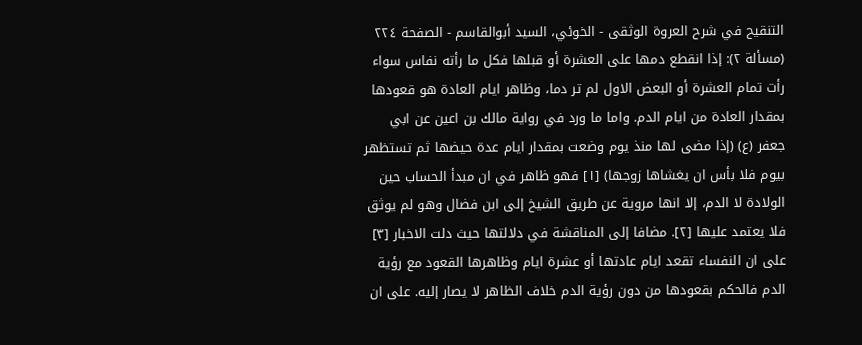التنقيح في شرح العروة الوثقى - الخوئي، السيد أبوالقاسم - الصفحة ٢٢٤
(مسألة ٢): إذا انقطع دمها على العشرة أو قبلها فكل ما رأته نفاس سواء رأت تمام العشرة أو البعض الاول لم تر دما، وظاهر ايام العادة هو قعودها بمقدار العادة من ايام الدم. واما ما ورد في رواية مالك بن اعين عن ابي جعفر (ع) (إذا مضى لها منذ يوم وضعت بمقدار ايام عدة حيضها ثم تستظهر بيوم فلا بأس ان يغشاها زوجها) [١] فهو ظاهر في ان مبدأ الحساب حين الولادة لا الدم، إلا انها مروية عن طريق الشيخ إلى ابن فضال وهو لم يوثق فلا يعتمد عليها [٢]. مضافا إلى المناقشة في دلالتها حيث دلت الاخبار [٣] على ان النفساء تقعد ايام عادتها أو عشرة ايام وظاهرها القعود مع رؤية الدم فالحكم بقعودها من دون رؤية الدم خلاف الظاهر لا يصار إليه. على ان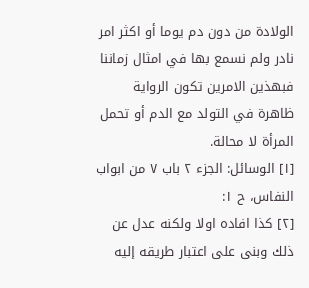الولادة من دون دم يوما أو اكثر امر نادر ولم نسمع بها في امثال زماننا فبهذين الامرين تكون الرواية ظاهرة في التولد مع الدم أو تحمل المرأة لا محالة.
[١] الوسائل: الجزء ٢ باب ٧ من ابواب النفاس، ح ١:
[٢] كذا افاده اولا ولكنه عدل عن ذلك وبنى على اعتبار طريقه إليه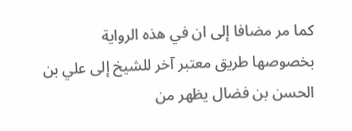كما مر مضافا إلى ان في هذه الرواية بخصوصها طريق معتبر آخر للشيخ إلى علي بن الحسن بن فضال يظهر من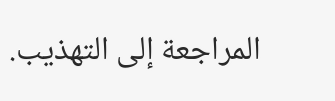المراجعة إلى التهذيب.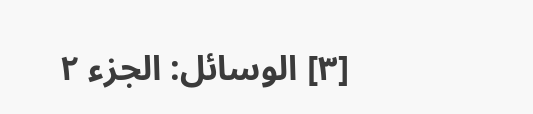[٣] الوسائل: الجزء ٢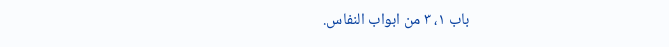باب ١، ٣ من ابواب النفاس.